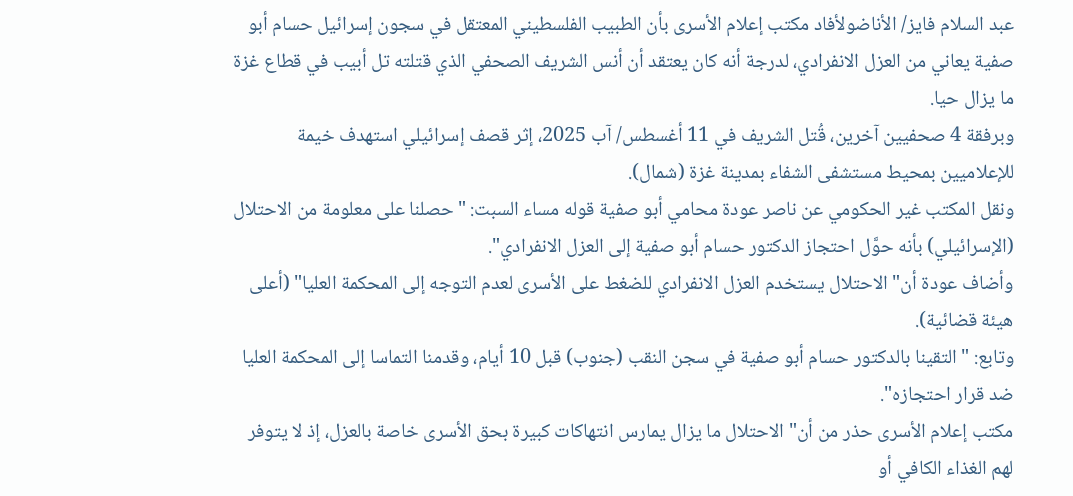عبد السلام فايز/ الأناضولأفاد مكتب إعلام الأسرى بأن الطبيب الفلسطيني المعتقل في سجون إسرائيل حسام أبو صفية يعاني من العزل الانفرادي، لدرجة أنه كان يعتقد أن أنس الشريف الصحفي الذي قتلته تل أبيب في قطاع غزة ما يزال حيا.
وبرفقة 4 صحفيين آخرين، قُتل الشريف في 11 أغسطس/ آب 2025، إثر قصف إسرائيلي استهدف خيمة للإعلاميين بمحيط مستشفى الشفاء بمدينة غزة (شمال).
ونقل المكتب غير الحكومي عن ناصر عودة محامي أبو صفية قوله مساء السبت: " حصلنا على معلومة من الاحتلال (الإسرائيلي) بأنه حوَّل احتجاز الدكتور حسام أبو صفية إلى العزل الانفرادي".
وأضاف عودة أن" الاحتلال يستخدم العزل الانفرادي للضغط على الأسرى لعدم التوجه إلى المحكمة العليا" (أعلى هيئة قضائية).
وتابع: " التقينا بالدكتور حسام أبو صفية في سجن النقب (جنوب) قبل 10 أيام، وقدمنا التماسا إلى المحكمة العليا ضد قرار احتجازه".
مكتب إعلام الأسرى حذر من أن" الاحتلال ما يزال يمارس انتهاكات كبيرة بحق الأسرى خاصة بالعزل، إذ لا يتوفر لهم الغذاء الكافي أو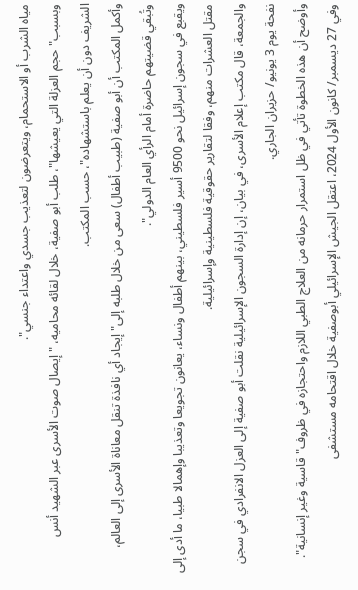مياه الشرب أو الاستحمام، ويتعرضون لتعذيب جسدي واعتداء جنسي".
وبسبب" حجم العزلة التي يعيشها"، طلب أبو صفية، خلال لقائه محاميه، " إيصال صوت الأسرى عبر الشهيد أنس الشريف دون أن يعلم باستشهاده"، حسب المكتب.
وأكمل المكتب أن أبو صفية (طبيب أطفال) سعى من خلال طلبه إلى" إيجاد أي نافذة تنقل معاناة الأسرى إلى العالم، وتُبقي قضيتهم حاضرة أمام الرأي العام الدولي".
ويقبع في سجون إسرائيل نحو 9500 أسير فلسطيني، بينهم أطفال ونساء، يعانون تجويعا وتعذيبا وإهمالا طبيا، ما أدى إلى مقتل العشرات منهم، وفقا لتقارير حقوقية فلسطينية وإسرائيلية.
والجمعة، قال مكتب إعلام الأسرى، في بيان، إن إدارة السجون الإسرائيلية نقلت أبو صفية إلى العزل الانفرادي في سجن نفحة يوم 3 يونيو/ حزيران الجاري.
وأوضح أن هذه الخطوة تأتي في ظل استمرار حرمانه من العلاج الطبي اللازم واحتجازه في ظروف" قاسية وغير إنسانية".
وفي 27 ديسمبر/ كانون الأول 2024، اعتقل الجيش الإسرائيلي أبوصفية خلال اقتحامه مستشفى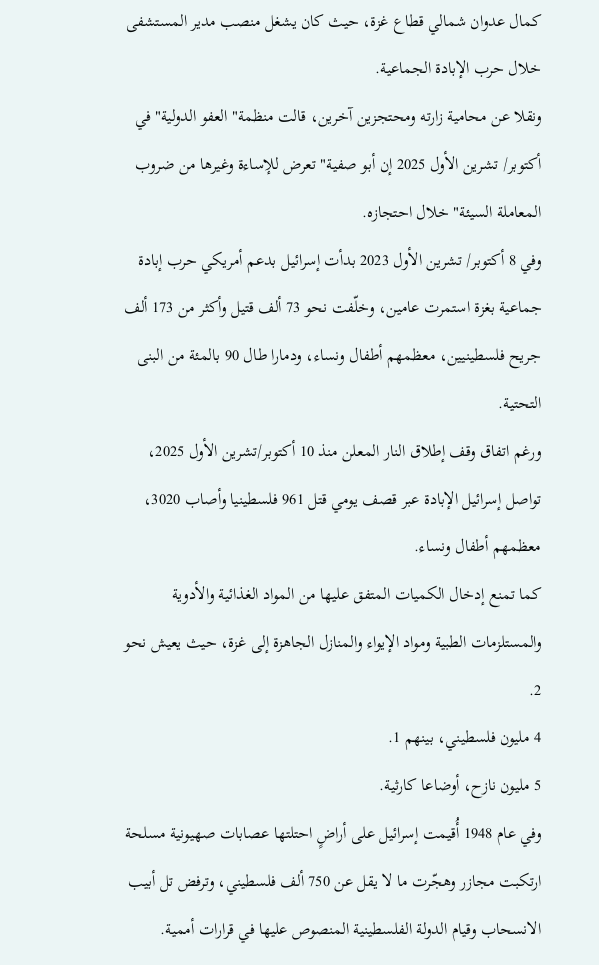كمال عدوان شمالي قطاع غزة، حيث كان يشغل منصب مدير المستشفى خلال حرب الإبادة الجماعية.
ونقلا عن محامية زارته ومحتجزين آخرين، قالت منظمة" العفو الدولية" في أكتوبر/ تشرين الأول 2025 إن أبو صفية" تعرض للإساءة وغيرها من ضروب المعاملة السيئة" خلال احتجازه.
وفي 8 أكتوبر/ تشرين الأول 2023 بدأت إسرائيل بدعم أمريكي حرب إبادة جماعية بغزة استمرت عامين، وخلّفت نحو 73 ألف قتيل وأكثر من 173 ألف جريح فلسطينيين، معظمهم أطفال ونساء، ودمارا طال 90 بالمئة من البنى التحتية.
ورغم اتفاق وقف إطلاق النار المعلن منذ 10 أكتوبر/تشرين الأول 2025، تواصل إسرائيل الإبادة عبر قصف يومي قتل 961 فلسطينيا وأصاب 3020، معظمهم أطفال ونساء.
كما تمنع إدخال الكميات المتفق عليها من المواد الغذائية والأدوية والمستلزمات الطبية ومواد الإيواء والمنازل الجاهزة إلى غزة، حيث يعيش نحو 2.
4 مليون فلسطيني، بينهم 1.
5 مليون نازح، أوضاعا كارثية.
وفي عام 1948 أُقيمت إسرائيل على أراضٍ احتلتها عصابات صهيونية مسلحة ارتكبت مجازر وهجّرت ما لا يقل عن 750 ألف فلسطيني، وترفض تل أبيب الانسحاب وقيام الدولة الفلسطينية المنصوص عليها في قرارات أممية.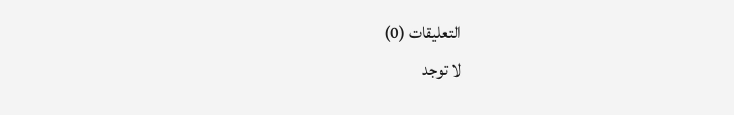التعليقات (0)
لا توجد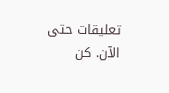تعليقات حتى الآن. كن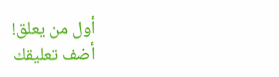أول من يعلق!
أضف تعليقك